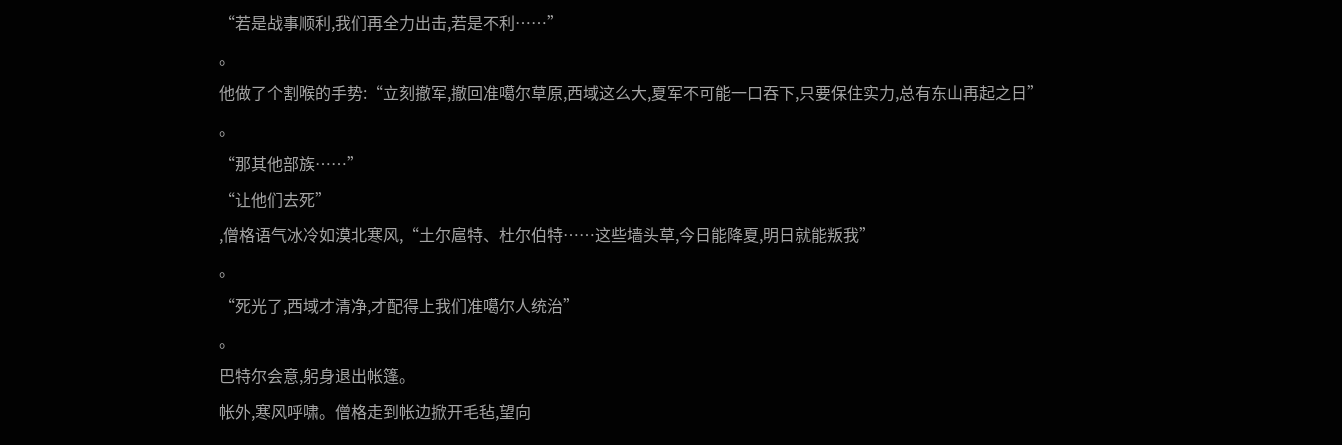“若是战事顺利,我们再全力出击,若是不利……”
。
他做了个割喉的手势:“立刻撤军,撤回准噶尔草原,西域这么大,夏军不可能一口吞下,只要保住实力,总有东山再起之日”
。
“那其他部族……”
“让他们去死”
,僧格语气冰冷如漠北寒风,“土尔扈特、杜尔伯特……这些墙头草,今日能降夏,明日就能叛我”
。
“死光了,西域才清净,才配得上我们准噶尔人统治”
。
巴特尔会意,躬身退出帐篷。
帐外,寒风呼啸。僧格走到帐边掀开毛毡,望向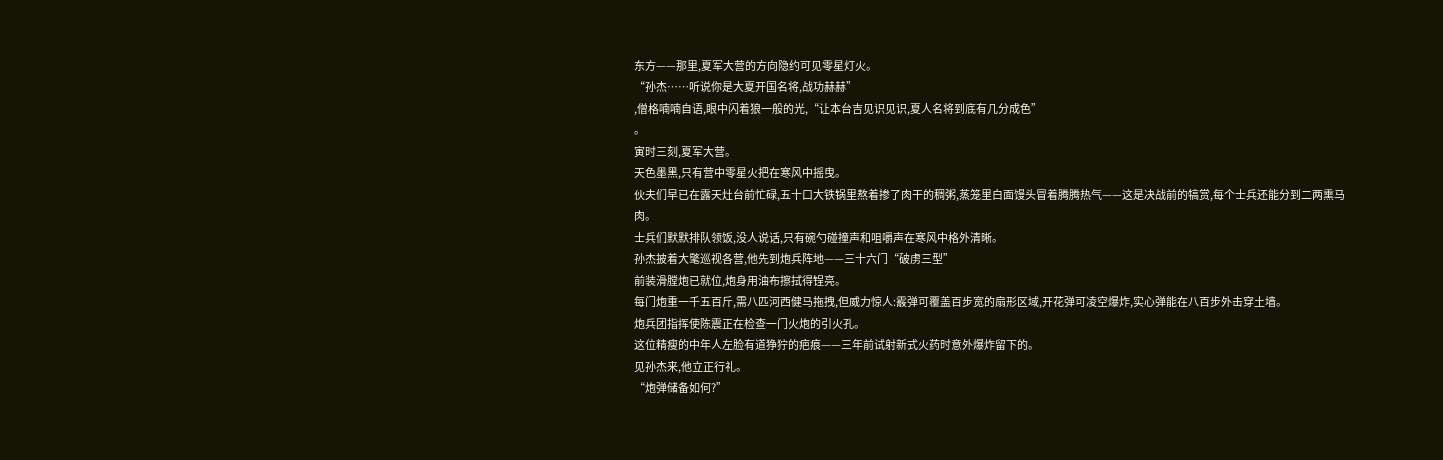东方——那里,夏军大营的方向隐约可见零星灯火。
“孙杰……听说你是大夏开国名将,战功赫赫”
,僧格喃喃自语,眼中闪着狼一般的光,“让本台吉见识见识,夏人名将到底有几分成色”
。
寅时三刻,夏军大营。
天色墨黑,只有营中零星火把在寒风中摇曳。
伙夫们早已在露天灶台前忙碌,五十口大铁锅里熬着掺了肉干的稠粥,蒸笼里白面馒头冒着腾腾热气——这是决战前的犒赏,每个士兵还能分到二两熏马肉。
士兵们默默排队领饭,没人说话,只有碗勺碰撞声和咀嚼声在寒风中格外清晰。
孙杰披着大氅巡视各营,他先到炮兵阵地——三十六门“破虏三型”
前装滑膛炮已就位,炮身用油布擦拭得锃亮。
每门炮重一千五百斤,需八匹河西健马拖拽,但威力惊人:霰弹可覆盖百步宽的扇形区域,开花弹可凌空爆炸,实心弹能在八百步外击穿土墙。
炮兵团指挥使陈震正在检查一门火炮的引火孔。
这位精瘦的中年人左脸有道狰狞的疤痕——三年前试射新式火药时意外爆炸留下的。
见孙杰来,他立正行礼。
“炮弹储备如何?”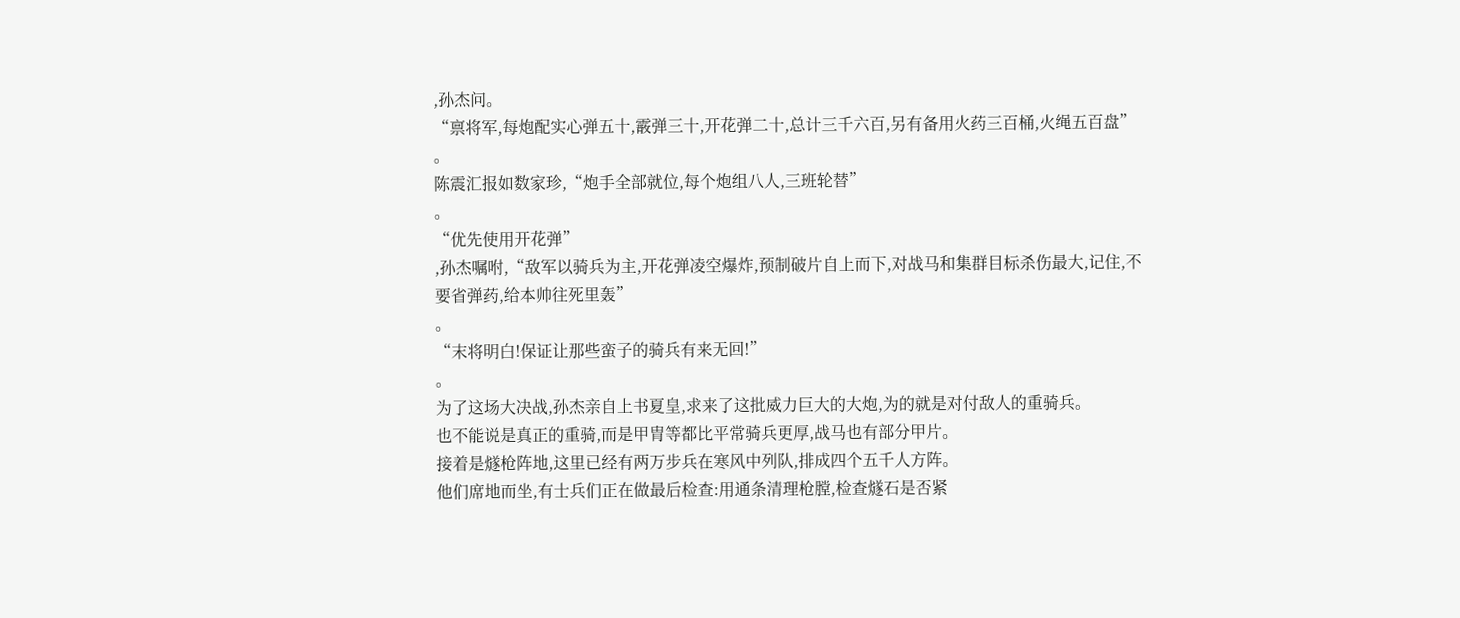,孙杰问。
“禀将军,每炮配实心弹五十,霰弹三十,开花弹二十,总计三千六百,另有备用火药三百桶,火绳五百盘”
。
陈震汇报如数家珍,“炮手全部就位,每个炮组八人,三班轮替”
。
“优先使用开花弹”
,孙杰嘱咐,“敌军以骑兵为主,开花弹凌空爆炸,预制破片自上而下,对战马和集群目标杀伤最大,记住,不要省弹药,给本帅往死里轰”
。
“末将明白!保证让那些蛮子的骑兵有来无回!”
。
为了这场大决战,孙杰亲自上书夏皇,求来了这批威力巨大的大炮,为的就是对付敌人的重骑兵。
也不能说是真正的重骑,而是甲胄等都比平常骑兵更厚,战马也有部分甲片。
接着是燧枪阵地,这里已经有两万步兵在寒风中列队,排成四个五千人方阵。
他们席地而坐,有士兵们正在做最后检查:用通条清理枪膛,检查燧石是否紧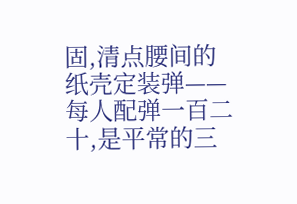固,清点腰间的纸壳定装弹——每人配弹一百二十,是平常的三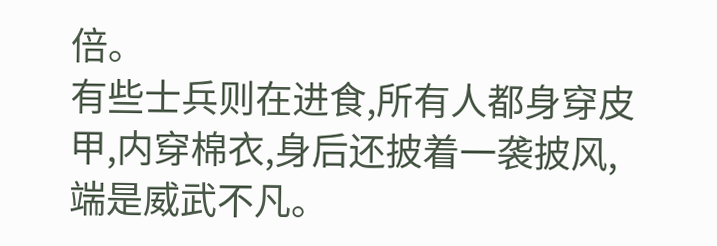倍。
有些士兵则在进食,所有人都身穿皮甲,内穿棉衣,身后还披着一袭披风,端是威武不凡。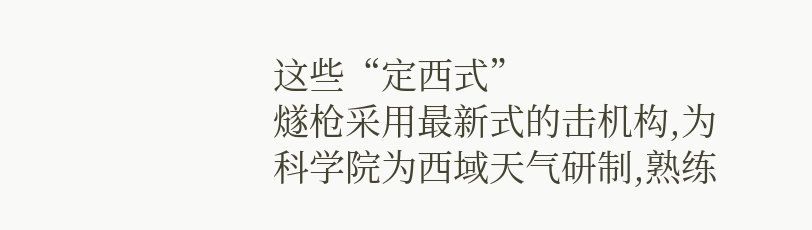这些“定西式”
燧枪采用最新式的击机构,为科学院为西域天气研制,熟练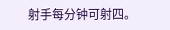射手每分钟可射四。